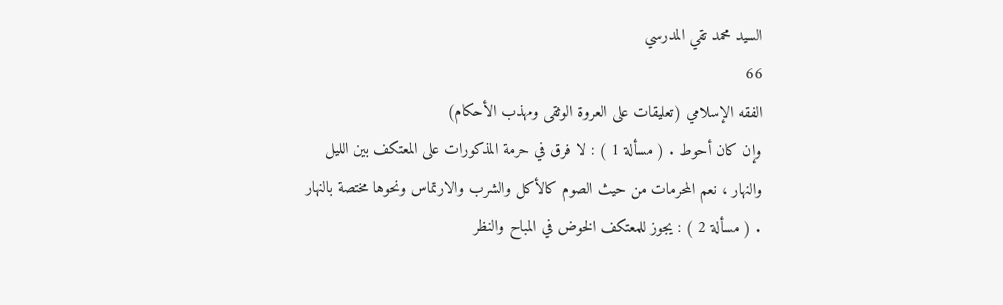السيد محمد تقي المدرسي
66
الفقه الإسلامي (تعليقات على العروة الوثقى ومهذب الأحكام)
وإن كان أحوط . ( مسألة 1 ) : لا فرق في حرمة المذكورات على المعتكف بين الليل والنهار ، نعم المحرمات من حيث الصوم كالأكل والشرب والارتماس ونحوها مختصة بالنهار . ( مسألة 2 ) : يجوز للمعتكف الخوض في المباح والنظر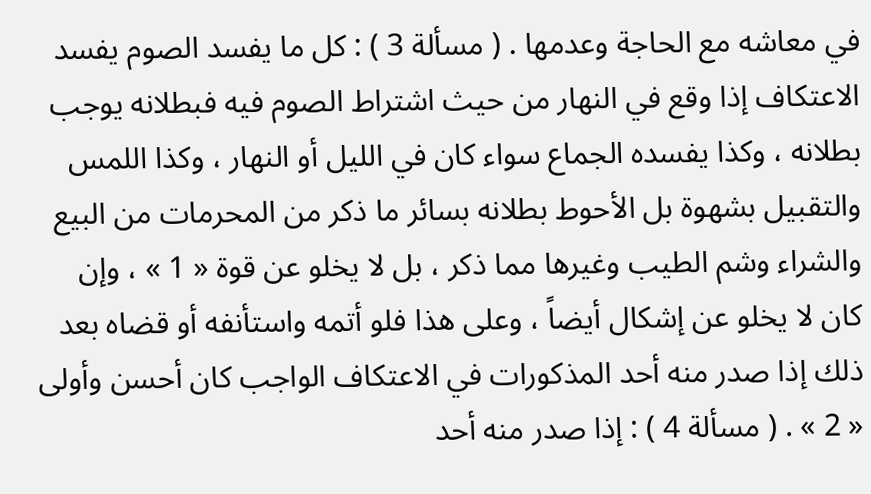في معاشه مع الحاجة وعدمها . ( مسألة 3 ) : كل ما يفسد الصوم يفسد الاعتكاف إذا وقع في النهار من حيث اشتراط الصوم فيه فبطلانه يوجب بطلانه ، وكذا يفسده الجماع سواء كان في الليل أو النهار ، وكذا اللمس والتقبيل بشهوة بل الأحوط بطلانه بسائر ما ذكر من المحرمات من البيع والشراء وشم الطيب وغيرها مما ذكر ، بل لا يخلو عن قوة « 1 » ، وإن كان لا يخلو عن إشكال أيضاً ، وعلى هذا فلو أتمه واستأنفه أو قضاه بعد ذلك إذا صدر منه أحد المذكورات في الاعتكاف الواجب كان أحسن وأولى « 2 » . ( مسألة 4 ) : إذا صدر منه أحد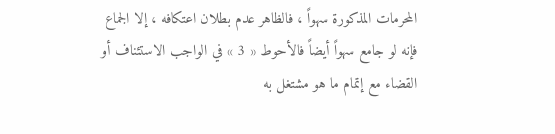المحرمات المذكورة سهواً ، فالظاهر عدم بطلان اعتكافه ، إلا الجماع فإنه لو جامع سهواً أيضاً فالأحوط « 3 » في الواجب الاستئناف أو القضاء مع إتمام ما هو مشتغل به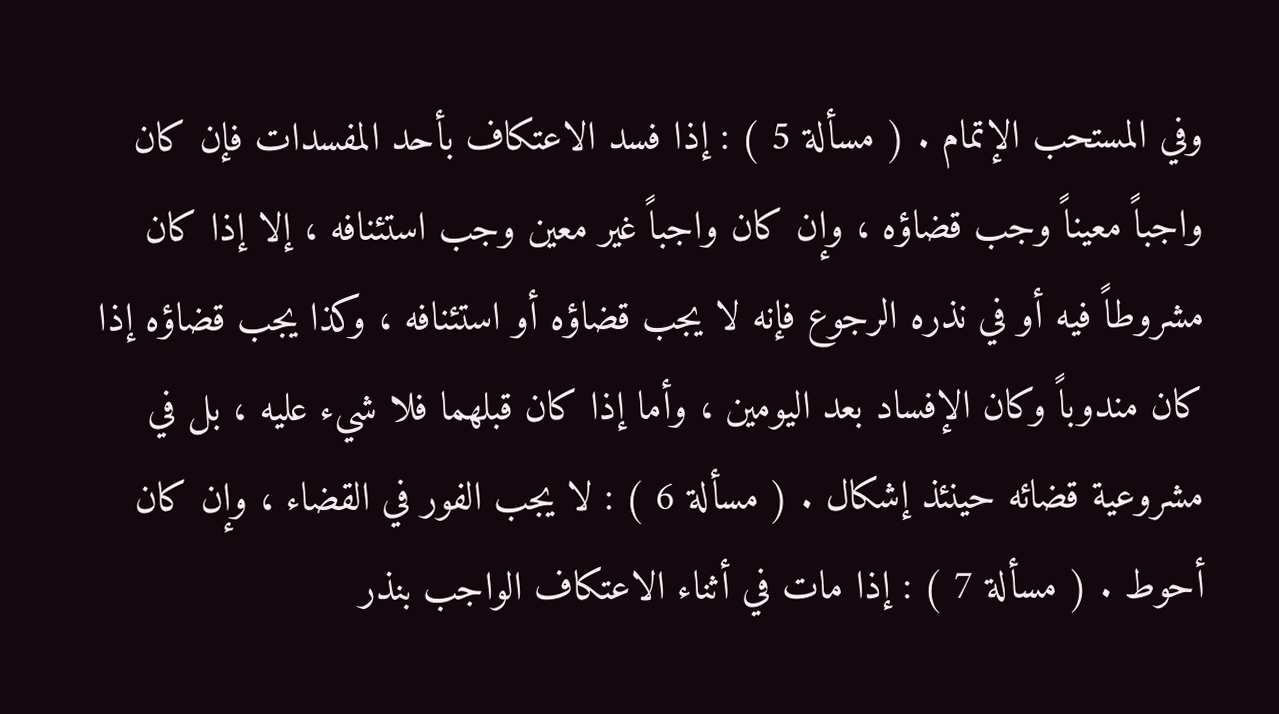وفي المستحب الإتمام . ( مسألة 5 ) : إذا فسد الاعتكاف بأحد المفسدات فإن كان واجباً معيناً وجب قضاؤه ، وإن كان واجباً غير معين وجب استئنافه ، إلا إذا كان مشروطاً فيه أو في نذره الرجوع فإنه لا يجب قضاؤه أو استئنافه ، وكذا يجب قضاؤه إذا كان مندوباً وكان الإفساد بعد اليومين ، وأما إذا كان قبلهما فلا شيء عليه ، بل في مشروعية قضائه حينئذ إشكال . ( مسألة 6 ) : لا يجب الفور في القضاء ، وإن كان أحوط . ( مسألة 7 ) : إذا مات في أثناء الاعتكاف الواجب بنذر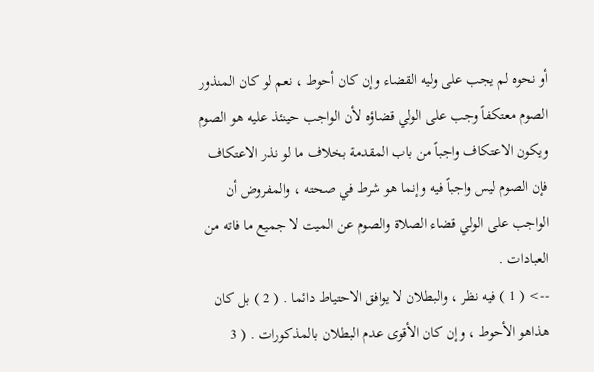أو نحوه لم يجب على وليه القضاء وإن كان أحوط ، نعم لو كان المنذور الصوم معتكفاً وجب على الولي قضاؤه لأن الواجب حينئذ عليه هو الصوم ويكون الاعتكاف واجباً من باب المقدمة بخلاف ما لو نذر الاعتكاف فإن الصوم ليس واجباً فيه وإنما هو شرط في صحته ، والمفروض أن الواجب على الولي قضاء الصلاة والصوم عن الميت لا جميع ما فاته من العبادات .
--> ( 1 ) فيه نظر ، والبطلان لا يوافق الاحتياط دائما . ( 2 ) بل كان هذاهو الأحوط ، وإن كان الأقوى عدم البطلان بالمذكورات . ( 3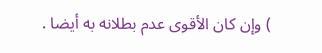) وإن كان الأقوى عدم بطلانه به أيضا .